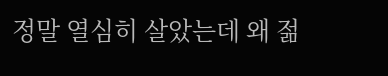정말 열심히 살았는데 왜 젊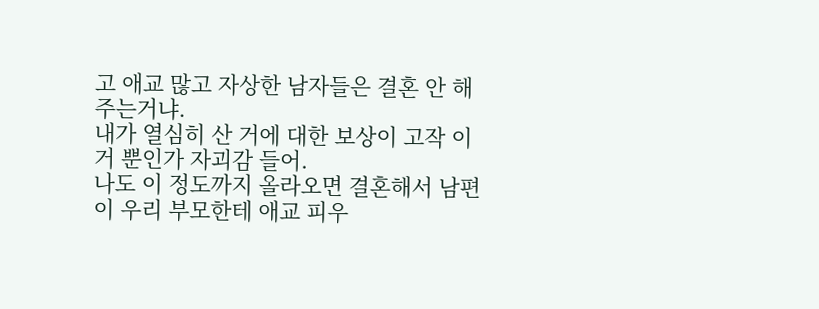고 애교 많고 자상한 남자들은 결혼 안 해주는거냐.
내가 열심히 산 거에 대한 보상이 고작 이거 뿐인가 자괴감 들어.
나도 이 정도까지 올라오면 결혼해서 남편이 우리 부모한테 애교 피우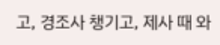고, 경조사 챙기고, 제사 때 와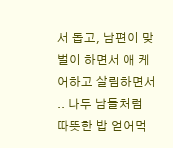서 돕고, 남편이 맞벌이 하면서 애 케어하고 살림하면서 .. 나두 남들처럼 따뜻한 밥 얻어먹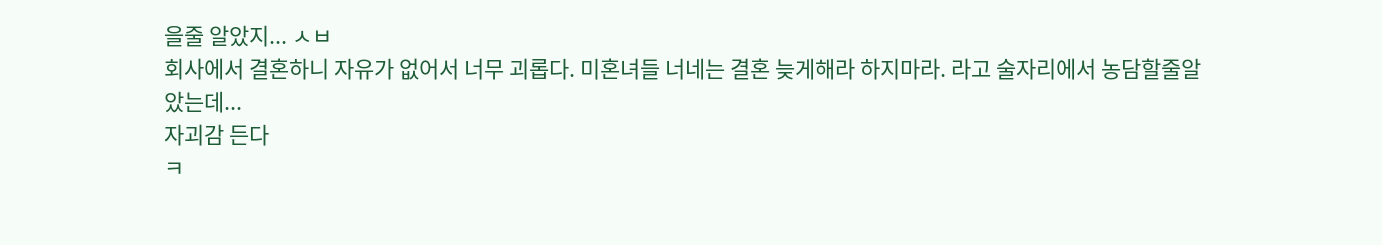을줄 알았지... ㅅㅂ
회사에서 결혼하니 자유가 없어서 너무 괴롭다. 미혼녀들 너네는 결혼 늦게해라 하지마라. 라고 술자리에서 농담할줄알았는데...
자괴감 든다
ㅋ